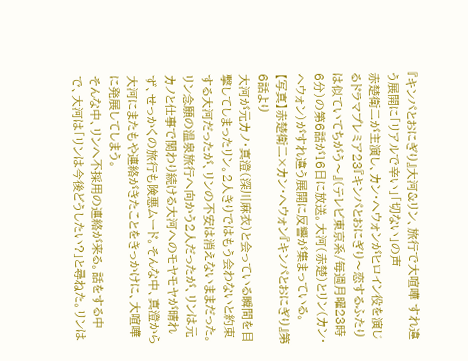『キンパとおにぎり』大河&リン、旅行で大喧嘩 すれ違う展開に「リアルで辛い」「切ない」の声
赤楚衛二が主演し、カン・へウォンがヒロイン役を演じるドラマプレミア23『キンパとおにぎり〜恋するふたりは似ていてちがう〜』(テレビ東京系/毎週月曜23時6分)の第6話が16日に放送。大河(赤楚)とリン(カン・ヘウォン)がすれ違う展開に反響が集まっている。
【写真】赤楚衛二×カン・へウォン『キンパとおにぎり』第6話より
大河が元カノ・真澄(深川麻衣)と会っている瞬間を目撃してしまったリン。2人きりではもう会わないと約束する大河だったが、リンの不安は消えないままだった。
リン念願の温泉旅行へ向かう2人だったが、リンは元カノと仕事で関わり続ける大河へのモヤモヤが晴れず、せっかくの旅行も険悪ムード。そんな中、真澄から大河にまたもや連絡がきたことをきっかけに、大喧嘩に発展してしまう。
そんな中、リンへ不採用の連絡が来る。話をする中で、大河は「リンは今後どうしたい?」と尋ねた。リンは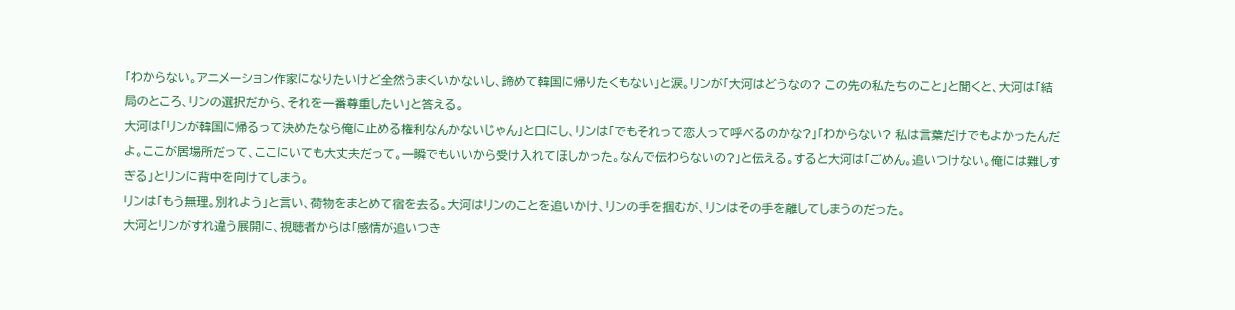「わからない。アニメーション作家になりたいけど全然うまくいかないし、諦めて韓国に帰りたくもない」と涙。リンが「大河はどうなの? この先の私たちのこと」と聞くと、大河は「結局のところ、リンの選択だから、それを一番尊重したい」と答える。
大河は「リンが韓国に帰るって決めたなら俺に止める権利なんかないじゃん」と口にし、リンは「でもそれって恋人って呼べるのかな?」「わからない? 私は言葉だけでもよかったんだよ。ここが居場所だって、ここにいても大丈夫だって。一瞬でもいいから受け入れてほしかった。なんで伝わらないの?」と伝える。すると大河は「ごめん。追いつけない。俺には難しすぎる」とリンに背中を向けてしまう。
リンは「もう無理。別れよう」と言い、荷物をまとめて宿を去る。大河はリンのことを追いかけ、リンの手を掴むが、リンはその手を離してしまうのだった。
大河とリンがすれ違う展開に、視聴者からは「感情が追いつき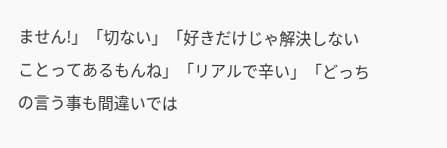ません!」「切ない」「好きだけじゃ解決しないことってあるもんね」「リアルで辛い」「どっちの言う事も間違いでは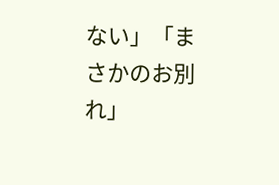ない」「まさかのお別れ」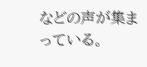などの声が集まっている。